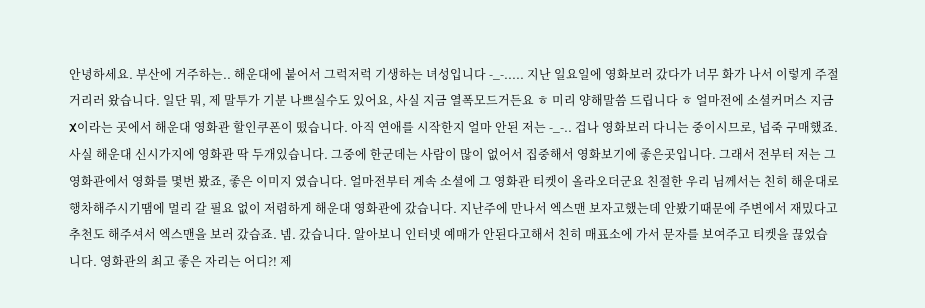안녕하세요. 부산에 거주하는.. 해운대에 붙어서 그럭저럭 기생하는 녀성입니다 -_-..... 지난 일요일에 영화보러 갔다가 너무 화가 나서 이렇게 주절거리러 왔습니다. 일단 뭐, 제 말투가 기분 나쁘실수도 있어요, 사실 지금 열폭모드거든요 ㅎ 미리 양해말씀 드립니다 ㅎ 얼마전에 소셜커머스 지금X이라는 곳에서 해운대 영화관 할인쿠폰이 떴습니다. 아직 연애를 시작한지 얼마 안된 저는 -_-.. 겁나 영화보러 다니는 중이시므로, 넙죽 구매했죠. 사실 해운대 신시가지에 영화관 딱 두개있습니다. 그중에 한군데는 사람이 많이 없어서 집중해서 영화보기에 좋은곳입니다. 그래서 전부터 저는 그 영화관에서 영화를 몇번 봤죠, 좋은 이미지 였습니다. 얼마전부터 계속 소셜에 그 영화관 티켓이 올라오더군요 친절한 우리 님께서는 친히 해운대로 행차해주시기땜에 멀리 갈 필요 없이 저렴하게 해운대 영화관에 갔습니다. 지난주에 만나서 엑스맨 보자고했는데 안봤기때문에 주변에서 재밌다고 추천도 해주셔서 엑스맨을 보러 갔습죠. 넴. 갔습니다. 알아보니 인터넷 예매가 안된다고해서 친히 매표소에 가서 문자를 보여주고 티켓을 끊었습니다. 영화관의 최고 좋은 자리는 어디?! 제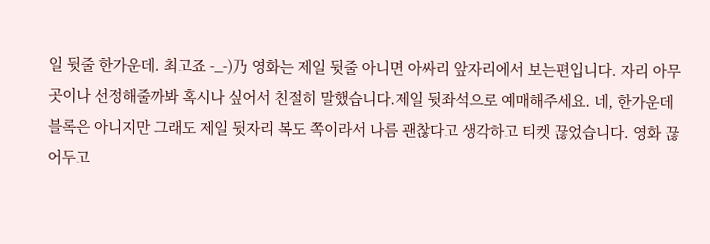일 뒷줄 한가운데. 최고죠 -_-)乃 영화는 제일 뒷줄 아니면 아싸리 앞자리에서 보는편입니다. 자리 아무곳이나 선정해줄까봐 혹시나 싶어서 친절히 말했습니다.제일 뒷좌석으로 예매해주세요. 네, 한가운데 블록은 아니지만 그래도 제일 뒷자리 복도 쪽이라서 나름 괜찮다고 생각하고 티켓 끊었습니다. 영화 끊어두고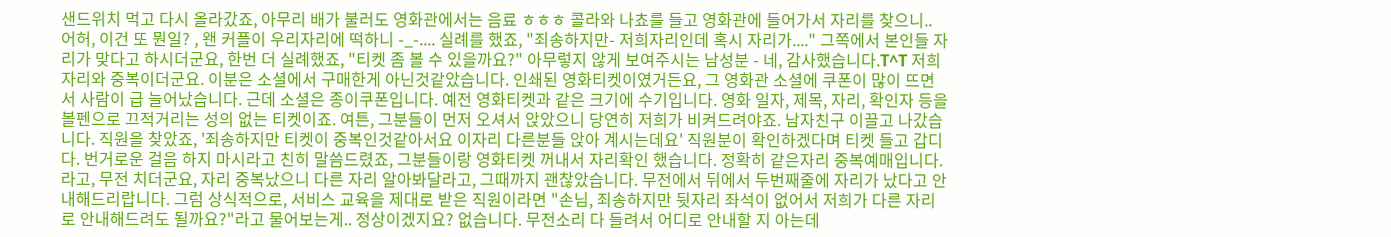샌드위치 먹고 다시 올라갔죠, 아무리 배가 불러도 영화관에서는 음료 ㅎㅎㅎ 콜라와 나쵸를 들고 영화관에 들어가서 자리를 찾으니.. 어허, 이건 또 뭔일? , 왠 커플이 우리자리에 떡하니 -_-.... 실례를 했죠, "죄송하지만- 저희자리인데 혹시 자리가...." 그쪽에서 본인들 자리가 맞다고 하시더군요, 한번 더 실례했죠, "티켓 좀 볼 수 있을까요?" 아무렇지 않게 보여주시는 남성분 - 네, 감사했습니다.T^T 저희자리와 중복이더군요. 이분은 소셜에서 구매한게 아닌것같았습니다. 인쇄된 영화티켓이였거든요, 그 영화관 소셜에 쿠폰이 많이 뜨면서 사람이 급 늘어났습니다. 근데 소셜은 종이쿠폰입니다. 예전 영화티켓과 같은 크기에 수기입니다. 영화 일자, 제목, 자리, 확인자 등을 볼펜으로 끄적거리는 성의 없는 티켓이죠. 여튼, 그분들이 먼저 오셔서 앉았으니 당연히 저희가 비켜드려야죠. 남자친구 이끌고 나갔습니다. 직원을 찾았죠, '죄송하지만 티켓이 중복인것같아서요 이자리 다른분들 앉아 계시는데요' 직원분이 확인하겠다며 티켓 들고 갑디다. 번거로운 걸음 하지 마시라고 친히 말씀드렸죠, 그분들이랑 영화티켓 꺼내서 자리확인 했습니다. 정확히 같은자리 중복예매입니다.라고, 무전 치더군요, 자리 중복났으니 다른 자리 알아봐달라고, 그때까지 괜찮았습니다. 무전에서 뒤에서 두번째줄에 자리가 났다고 안내해드리랍니다. 그럼 상식적으로, 서비스 교육을 제대로 받은 직원이라면 "손님, 죄송하지만 뒷자리 좌석이 없어서 저희가 다른 자리로 안내해드려도 될까요?"라고 물어보는게.. 정상이겠지요? 없습니다. 무전소리 다 들려서 어디로 안내할 지 아는데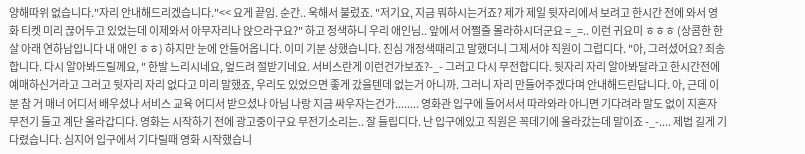양해따위 없습니다."자리 안내해드리겠습니다."<< 요게 끝임. 순간.. 욱해서 불렀죠. "저기요, 지금 뭐하시는거죠? 제가 제일 뒷자리에서 보려고 한시간 전에 와서 영화 티켓 미리 끊어두고 있었는데 이제와서 아무자리나 앉으라구요?" 하고 정색하니 우리 애인님.. 앞에서 어쩔줄 몰라하시더군요 =_=.. 이런 귀요미 ㅎㅎㅎ (상콤한 한살 아래 연하남입니다 내 애인 ㅎㅎ) 하지만 눈에 안들어옵니다. 이미 기분 상했습니다. 진심 개정색때리고 말했더니 그제서야 직원이 그럽디다. "아, 그러셨어요? 죄송합니다. 다시 알아봐드릴께요, " 한발 느리시네요, 엎드려 절받기네요. 서비스란게 이런건가보죠?-_- 그러고 다시 무전합디다. 뒷자리 자리 알아봐달라고 한시간전에 예매하신거라고 그러고 뒷자리 자리 없다고 미리 말했죠, 우리도 있었으면 좋게 갔을텐데 없는거 아니까. 그러니 자리 만들어주겠다며 안내해드린답니다. 아, 근데 이분 참 거 매너 어디서 배우셨나 서비스 교육 어디서 받으셨나 아님 나랑 지금 싸우자는건가........ 영화관 입구에 들어서서 따라와라 아니면 기다려라 말도 없이 지혼자 무전기 들고 계단 올라갑디다. 영화는 시작하기 전에 광고중이구요 무전기소리는.. 잘 들립디다. 난 입구에있고 직원은 꼭데기에 올라갔는데 말이죠 -_-.... 제법 길게 기다렸습니다. 심지어 입구에서 기다릴때 영화 시작했습니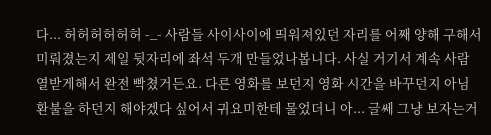다... 허허허허허허 -_- 사람들 사이사이에 띄워져있던 자리를 어째 양해 구해서 미뤄졌는지 제일 뒷자리에 좌석 두개 만들었나봅니다. 사실 거기서 계속 사람 열받게해서 완전 빡쳤거든요. 다른 영화를 보던지 영화 시간을 바꾸던지 아님 환불을 하던지 해야겠다 싶어서 귀요미한테 물었더니 아... 글쎄 그냥 보자는거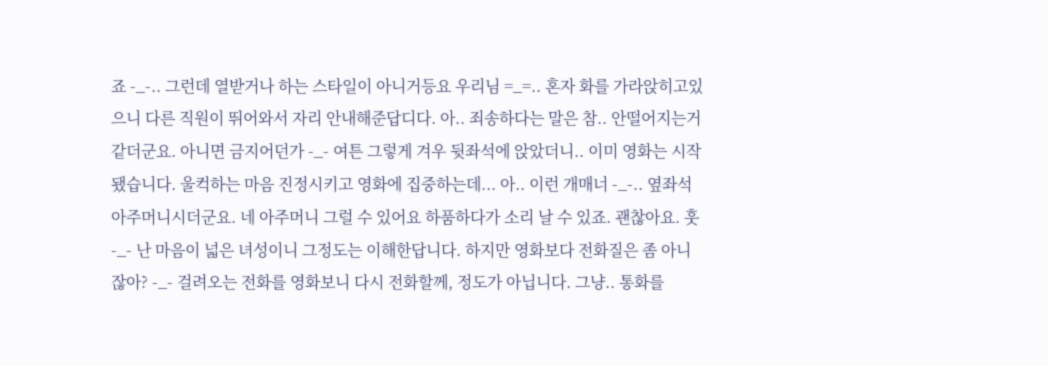죠 -_-.. 그런데 열받거나 하는 스타일이 아니거등요 우리님 =_=.. 혼자 화를 가라앉히고있으니 다른 직원이 뛰어와서 자리 안내해준답디다. 아.. 죄송하다는 말은 참.. 안떨어지는거같더군요. 아니면 금지어던가 -_- 여튼 그렇게 겨우 뒷좌석에 앉았더니.. 이미 영화는 시작됐습니다. 울컥하는 마음 진정시키고 영화에 집중하는데... 아.. 이런 개매너 -_-.. 옆좌석 아주머니시더군요. 네 아주머니 그럴 수 있어요 하품하다가 소리 날 수 있죠. 괜찮아요. 훗 -_- 난 마음이 넓은 녀성이니 그정도는 이해한답니다. 하지만 영화보다 전화질은 좀 아니잖아? -_- 걸려오는 전화를 영화보니 다시 전화할께, 정도가 아닙니다. 그냥.. 통화를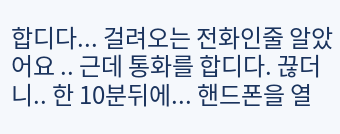합디다... 걸려오는 전화인줄 알았어요 .. 근데 통화를 합디다. 끊더니.. 한 10분뒤에... 핸드폰을 열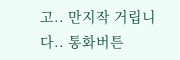고.. 만지작 거립니다.. 통화버튼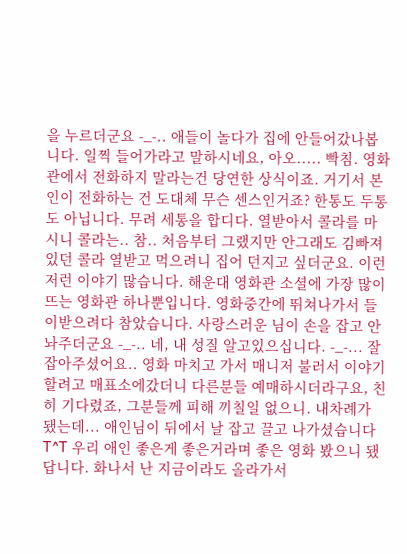을 누르더군요 -_-.. 애들이 놀다가 집에 안들어갔나봅니다. 일찍 들어가라고 말하시네요, 아오..... 빡침. 영화관에서 전화하지 말라는건 당연한 상식이죠. 거기서 본인이 전화하는 건 도대체 무슨 센스인거죠? 한통도 두통도 아닙니다. 무려 세통을 합디다. 열받아서 콜라를 마시니 콜라는.. 참.. 처음부터 그랬지만 안그래도 김빠져있던 콜라 열받고 먹으려니 집어 던지고 싶더군요. 이런 저런 이야기 많습니다. 해운대 영화관 소셜에 가장 많이 뜨는 영화관 하나뿐입니다. 영화중간에 뛰쳐나가서 들이받으려다 참았습니다. 사랑스러운 님이 손을 잡고 안놔주더군요 -_-.. 네, 내 성질 알고있으십니다. -_-... 잘 잡아주셨어요.. 영화 마치고 가서 매니저 불러서 이야기할려고 매표소에갔더니 다른분들 예매하시더라구요, 친히 기다렸죠, 그분들께 피해 끼칠일 없으니. 내차례가 됐는데... 애인님이 뒤에서 날 잡고 끌고 나가셨습니다T^T 우리 애인 좋은게 좋은거라며 좋은 영화 봤으니 됐답니다. 화나서 난 지금이라도 올라가서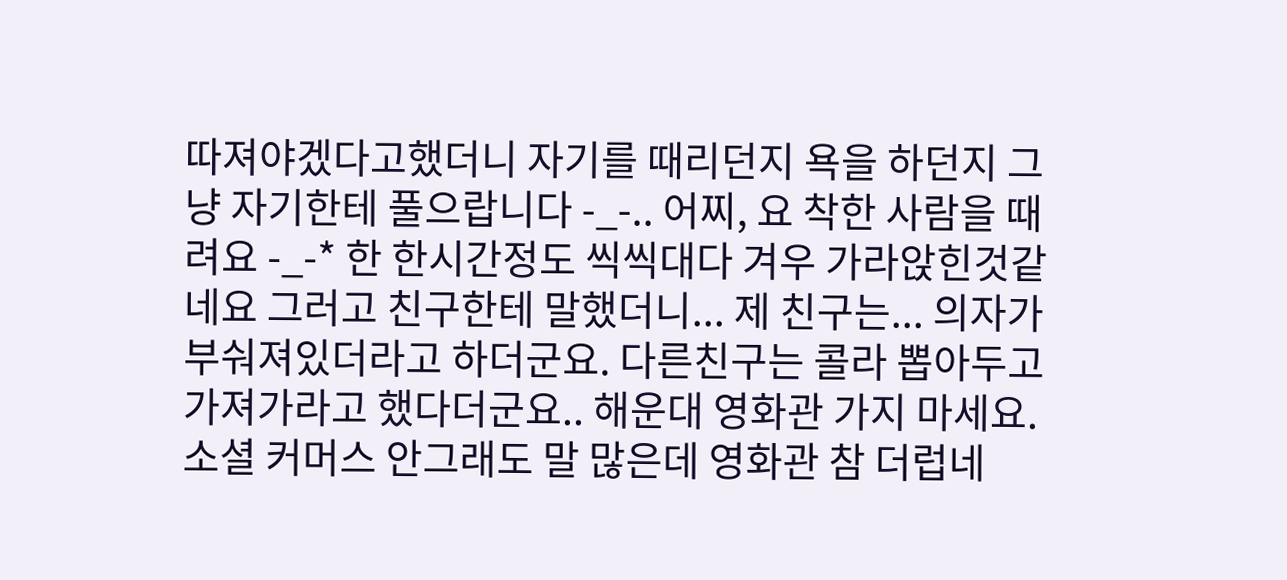따져야겠다고했더니 자기를 때리던지 욕을 하던지 그냥 자기한테 풀으랍니다 -_-.. 어찌, 요 착한 사람을 때려요 -_-* 한 한시간정도 씩씩대다 겨우 가라앉힌것같네요 그러고 친구한테 말했더니... 제 친구는... 의자가 부숴져있더라고 하더군요. 다른친구는 콜라 뽑아두고 가져가라고 했다더군요.. 해운대 영화관 가지 마세요. 소셜 커머스 안그래도 말 많은데 영화관 참 더럽네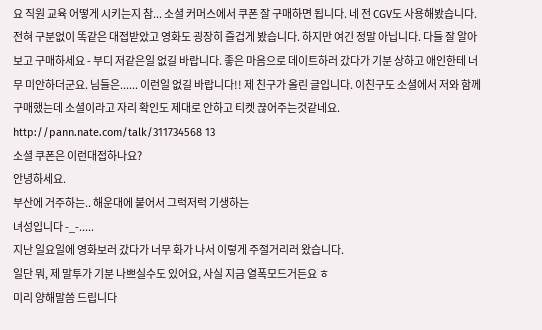요 직원 교육 어떻게 시키는지 참... 소셜 커머스에서 쿠폰 잘 구매하면 됩니다. 네 전 CGV도 사용해봤습니다. 전혀 구분없이 똑같은 대접받았고 영화도 굉장히 즐겁게 봤습니다. 하지만 여긴 정말 아닙니다. 다들 잘 알아보고 구매하세요 - 부디 저같은일 없길 바랍니다. 좋은 마음으로 데이트하러 갔다가 기분 상하고 애인한테 너무 미안하더군요. 님들은...... 이런일 없길 바랍니다!! 제 친구가 올린 글입니다. 이친구도 소셜에서 저와 함께 구매했는데 소셜이라고 자리 확인도 제대로 안하고 티켓 끊어주는것같네요. http://pann.nate.com/talk/311734568 13
소셜 쿠폰은 이런대접하나요?
안녕하세요.
부산에 거주하는.. 해운대에 붙어서 그럭저럭 기생하는
녀성입니다 -_-.....
지난 일요일에 영화보러 갔다가 너무 화가 나서 이렇게 주절거리러 왔습니다.
일단 뭐, 제 말투가 기분 나쁘실수도 있어요, 사실 지금 열폭모드거든요 ㅎ
미리 양해말씀 드립니다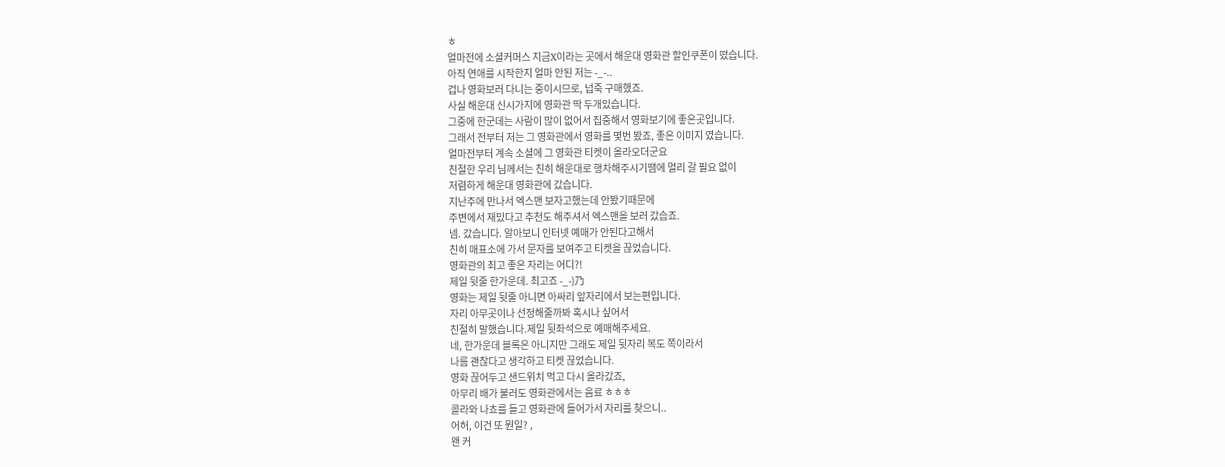ㅎ
얼마전에 소셜커머스 지금X이라는 곳에서 해운대 영화관 할인쿠폰이 떴습니다.
아직 연애를 시작한지 얼마 안된 저는 -_-..
겁나 영화보러 다니는 중이시므로, 넙죽 구매했죠.
사실 해운대 신시가지에 영화관 딱 두개있습니다.
그중에 한군데는 사람이 많이 없어서 집중해서 영화보기에 좋은곳입니다.
그래서 전부터 저는 그 영화관에서 영화를 몇번 봤죠, 좋은 이미지 였습니다.
얼마전부터 계속 소셜에 그 영화관 티켓이 올라오더군요
친절한 우리 님께서는 친히 해운대로 행차해주시기땜에 멀리 갈 필요 없이
저렴하게 해운대 영화관에 갔습니다.
지난주에 만나서 엑스맨 보자고했는데 안봤기때문에
주변에서 재밌다고 추천도 해주셔서 엑스맨을 보러 갔습죠.
넴. 갔습니다. 알아보니 인터넷 예매가 안된다고해서
친히 매표소에 가서 문자를 보여주고 티켓을 끊었습니다.
영화관의 최고 좋은 자리는 어디?!
제일 뒷줄 한가운데. 최고죠 -_-)乃
영화는 제일 뒷줄 아니면 아싸리 앞자리에서 보는편입니다.
자리 아무곳이나 선정해줄까봐 혹시나 싶어서
친절히 말했습니다.제일 뒷좌석으로 예매해주세요.
네, 한가운데 블록은 아니지만 그래도 제일 뒷자리 복도 쪽이라서
나름 괜찮다고 생각하고 티켓 끊었습니다.
영화 끊어두고 샌드위치 먹고 다시 올라갔죠,
아무리 배가 불러도 영화관에서는 음료 ㅎㅎㅎ
콜라와 나쵸를 들고 영화관에 들어가서 자리를 찾으니..
어허, 이건 또 뭔일? ,
왠 커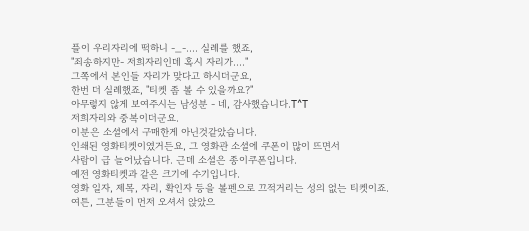플이 우리자리에 떡하니 -_-.... 실례를 했죠,
"죄송하지만- 저희자리인데 혹시 자리가...."
그쪽에서 본인들 자리가 맞다고 하시더군요,
한번 더 실례했죠, "티켓 좀 볼 수 있을까요?"
아무렇지 않게 보여주시는 남성분 - 네, 감사했습니다.T^T
저희자리와 중복이더군요.
이분은 소셜에서 구매한게 아닌것같았습니다.
인쇄된 영화티켓이였거든요, 그 영화관 소셜에 쿠폰이 많이 뜨면서
사람이 급 늘어났습니다. 근데 소셜은 종이쿠폰입니다.
예전 영화티켓과 같은 크기에 수기입니다.
영화 일자, 제목, 자리, 확인자 등을 볼펜으로 끄적거리는 성의 없는 티켓이죠.
여튼, 그분들이 먼저 오셔서 앉았으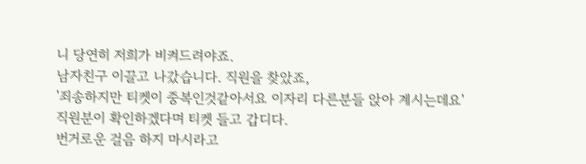니 당연히 저희가 비켜드려야죠.
남자친구 이끌고 나갔습니다. 직원을 찾았죠,
'죄송하지만 티켓이 중복인것같아서요 이자리 다른분들 앉아 계시는데요'
직원분이 확인하겠다며 티켓 들고 갑디다.
번거로운 걸음 하지 마시라고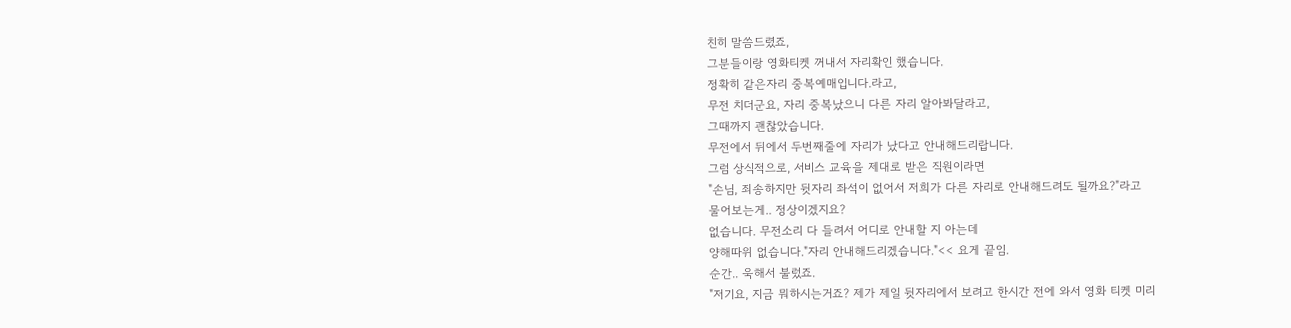친히 말씀드렸죠,
그분들이랑 영화티켓 꺼내서 자리확인 했습니다.
정확히 같은자리 중복예매입니다.라고,
무전 치더군요, 자리 중복났으니 다른 자리 알아봐달라고,
그때까지 괜찮았습니다.
무전에서 뒤에서 두번째줄에 자리가 났다고 안내해드리랍니다.
그럼 상식적으로, 서비스 교육을 제대로 받은 직원이라면
"손님, 죄송하지만 뒷자리 좌석이 없어서 저희가 다른 자리로 안내해드려도 될까요?"라고
물어보는게.. 정상이겠지요?
없습니다. 무전소리 다 들려서 어디로 안내할 지 아는데
양해따위 없습니다."자리 안내해드리겠습니다."<< 요게 끝임.
순간.. 욱해서 불렀죠.
"저기요, 지금 뭐하시는거죠? 제가 제일 뒷자리에서 보려고 한시간 전에 와서 영화 티켓 미리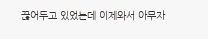끊어두고 있었는데 이제와서 아무자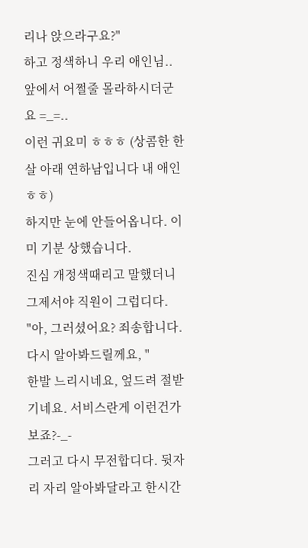리나 앉으라구요?"
하고 정색하니 우리 애인님.. 앞에서 어쩔줄 몰라하시더군요 =_=..
이런 귀요미 ㅎㅎㅎ (상콤한 한살 아래 연하남입니다 내 애인 ㅎㅎ)
하지만 눈에 안들어옵니다. 이미 기분 상했습니다.
진심 개정색때리고 말했더니 그제서야 직원이 그럽디다.
"아, 그러셨어요? 죄송합니다. 다시 알아봐드릴께요, "
한발 느리시네요, 엎드려 절받기네요. 서비스란게 이런건가보죠?-_-
그러고 다시 무전합디다. 뒷자리 자리 알아봐달라고 한시간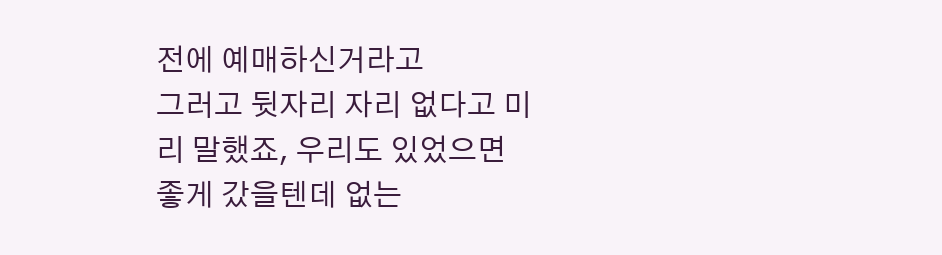전에 예매하신거라고
그러고 뒷자리 자리 없다고 미리 말했죠, 우리도 있었으면 좋게 갔을텐데 없는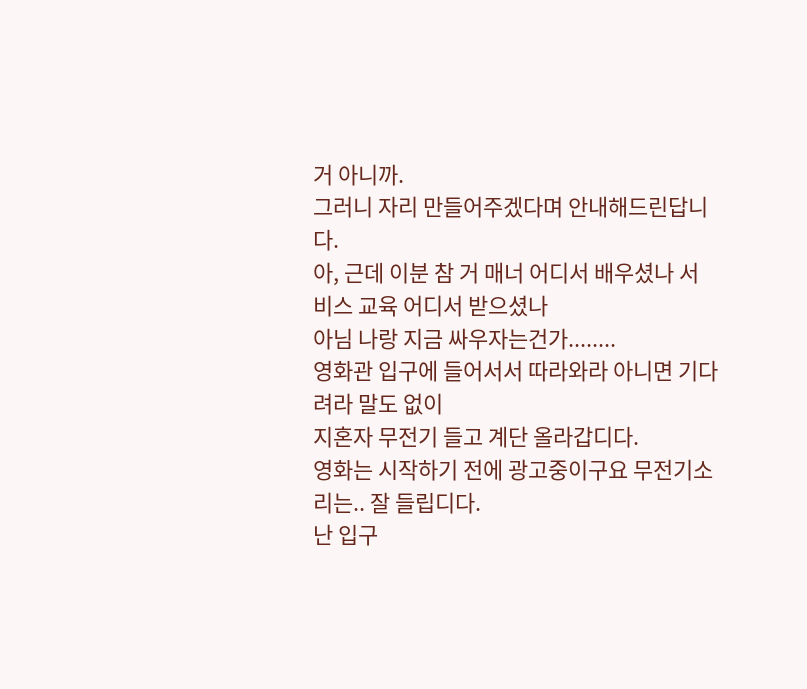거 아니까.
그러니 자리 만들어주겠다며 안내해드린답니다.
아, 근데 이분 참 거 매너 어디서 배우셨나 서비스 교육 어디서 받으셨나
아님 나랑 지금 싸우자는건가........
영화관 입구에 들어서서 따라와라 아니면 기다려라 말도 없이
지혼자 무전기 들고 계단 올라갑디다.
영화는 시작하기 전에 광고중이구요 무전기소리는.. 잘 들립디다.
난 입구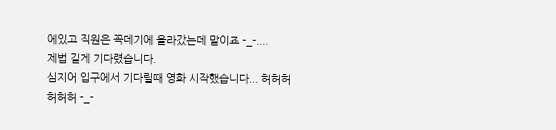에있고 직원은 꼭데기에 올라갔는데 말이죠 -_-....
제법 길게 기다렸습니다.
심지어 입구에서 기다릴때 영화 시작했습니다... 허허허허허허 -_-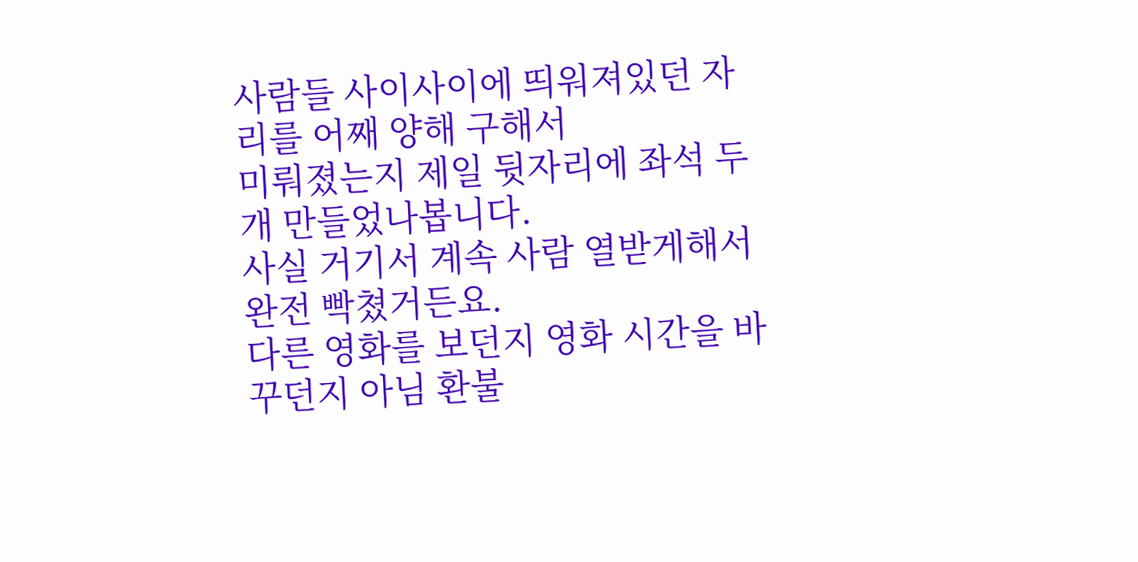사람들 사이사이에 띄워져있던 자리를 어째 양해 구해서
미뤄졌는지 제일 뒷자리에 좌석 두개 만들었나봅니다.
사실 거기서 계속 사람 열받게해서 완전 빡쳤거든요.
다른 영화를 보던지 영화 시간을 바꾸던지 아님 환불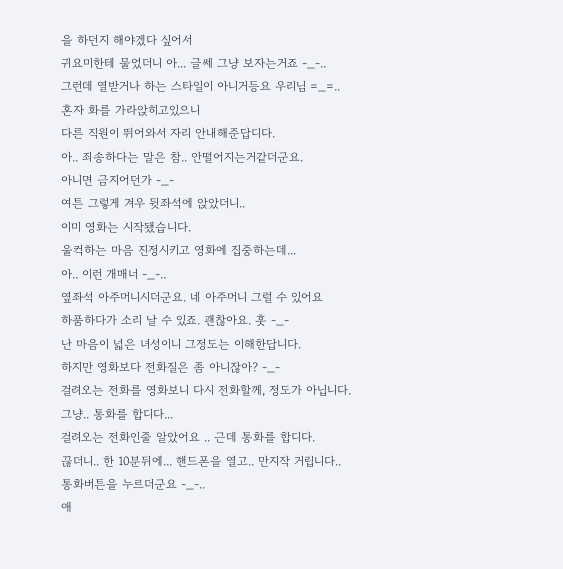을 하던지 해야겠다 싶어서
귀요미한테 물었더니 아... 글쎄 그냥 보자는거죠 -_-..
그런데 열받거나 하는 스타일이 아니거등요 우리님 =_=..
혼자 화를 가라앉히고있으니
다른 직원이 뛰어와서 자리 안내해준답디다.
아.. 죄송하다는 말은 참.. 안떨어지는거같더군요.
아니면 금지어던가 -_-
여튼 그렇게 겨우 뒷좌석에 앉았더니..
이미 영화는 시작됐습니다.
울컥하는 마음 진정시키고 영화에 집중하는데...
아.. 이런 개매너 -_-..
옆좌석 아주머니시더군요. 네 아주머니 그럴 수 있어요
하품하다가 소리 날 수 있죠. 괜찮아요. 훗 -_-
난 마음이 넓은 녀성이니 그정도는 이해한답니다.
하지만 영화보다 전화질은 좀 아니잖아? -_-
걸려오는 전화를 영화보니 다시 전화할께, 정도가 아닙니다.
그냥.. 통화를 합디다...
걸려오는 전화인줄 알았어요 .. 근데 통화를 합디다.
끊더니.. 한 10분뒤에... 핸드폰을 열고.. 만지작 거립니다..
통화버튼을 누르더군요 -_-..
애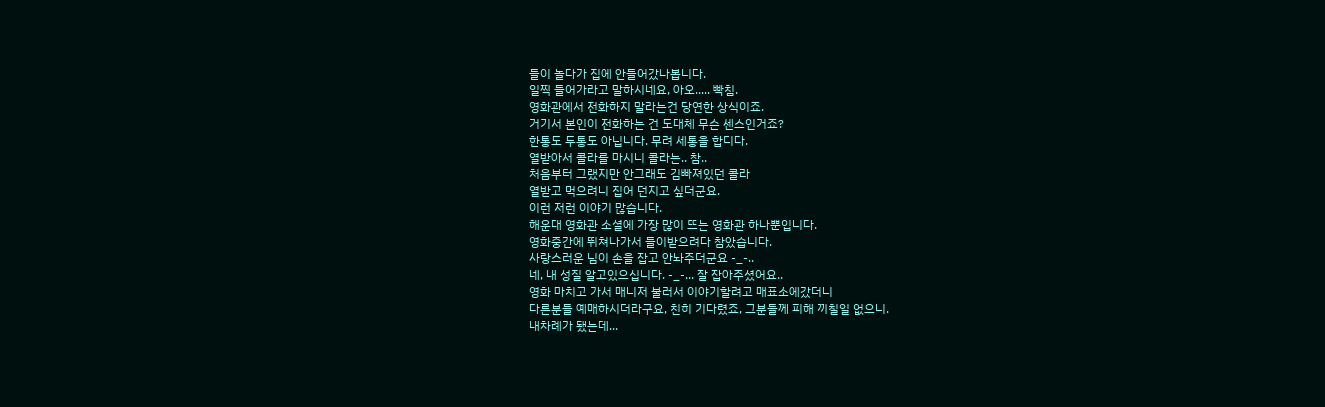들이 놀다가 집에 안들어갔나봅니다.
일찍 들어가라고 말하시네요, 아오..... 빡침.
영화관에서 전화하지 말라는건 당연한 상식이죠.
거기서 본인이 전화하는 건 도대체 무슨 센스인거죠?
한통도 두통도 아닙니다. 무려 세통을 합디다.
열받아서 콜라를 마시니 콜라는.. 참..
처음부터 그랬지만 안그래도 김빠져있던 콜라
열받고 먹으려니 집어 던지고 싶더군요.
이런 저런 이야기 많습니다.
해운대 영화관 소셜에 가장 많이 뜨는 영화관 하나뿐입니다.
영화중간에 뛰쳐나가서 들이받으려다 참았습니다.
사랑스러운 님이 손을 잡고 안놔주더군요 -_-..
네, 내 성질 알고있으십니다. -_-... 잘 잡아주셨어요..
영화 마치고 가서 매니저 불러서 이야기할려고 매표소에갔더니
다른분들 예매하시더라구요, 친히 기다렸죠, 그분들께 피해 끼칠일 없으니.
내차례가 됐는데...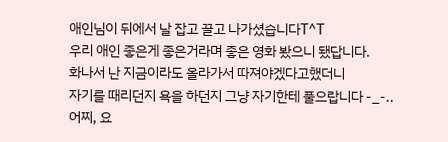애인님이 뒤에서 날 잡고 끌고 나가셨습니다T^T
우리 애인 좋은게 좋은거라며 좋은 영화 봤으니 됐답니다.
화나서 난 지금이라도 올라가서 따져야겠다고했더니
자기를 때리던지 욕을 하던지 그냥 자기한테 풀으랍니다 -_-..
어찌, 요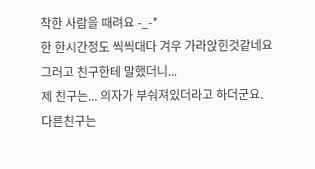착한 사람을 때려요 -_-*
한 한시간정도 씩씩대다 겨우 가라앉힌것같네요
그러고 친구한테 말했더니...
제 친구는... 의자가 부숴져있더라고 하더군요.
다른친구는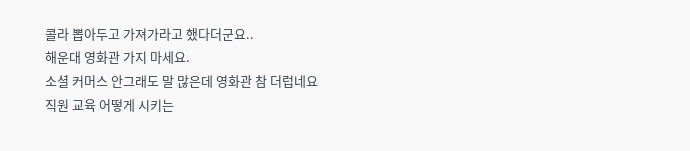콜라 뽑아두고 가져가라고 했다더군요..
해운대 영화관 가지 마세요.
소셜 커머스 안그래도 말 많은데 영화관 참 더럽네요
직원 교육 어떻게 시키는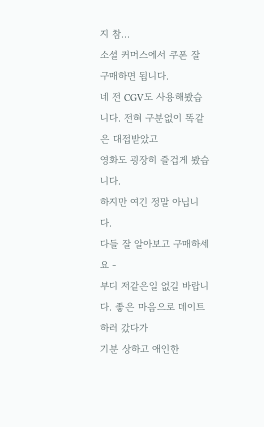지 참...
소셜 커머스에서 쿠폰 잘 구매하면 됩니다.
네 전 CGV도 사용해봤습니다. 전혀 구분없이 똑같은 대접받았고
영화도 굉장히 즐겁게 봤습니다.
하지만 여긴 정말 아닙니다.
다들 잘 알아보고 구매하세요 -
부디 저같은일 없길 바랍니다. 좋은 마음으로 데이트하러 갔다가
기분 상하고 애인한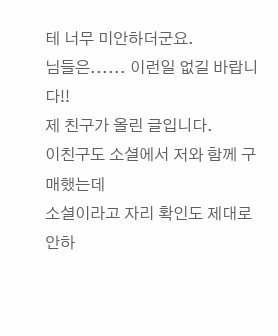테 너무 미안하더군요.
님들은...... 이런일 없길 바랍니다!!
제 친구가 올린 글입니다.
이친구도 소셜에서 저와 함께 구매했는데
소셜이라고 자리 확인도 제대로 안하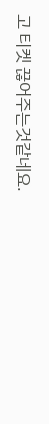고 티켓 끊어주는것같네요.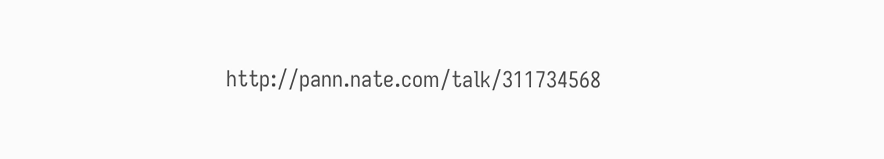http://pann.nate.com/talk/311734568